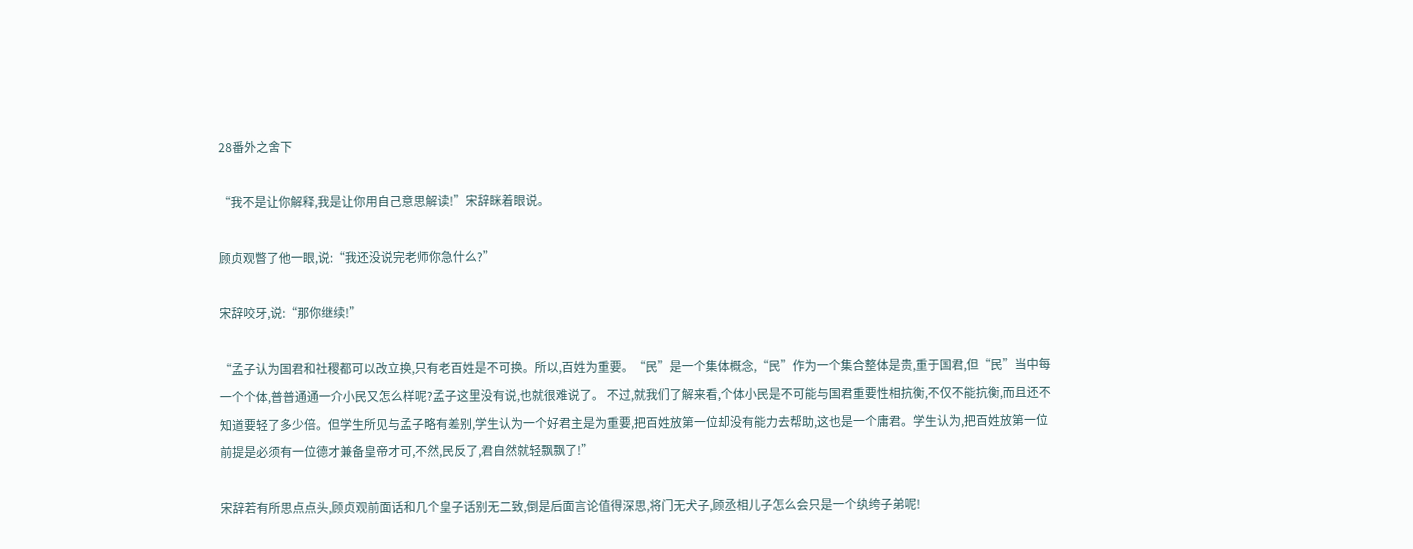28番外之舍下

“我不是让你解释,我是让你用自己意思解读!”宋辞眯着眼说。

顾贞观瞥了他一眼,说:“我还没说完老师你急什么?”

宋辞咬牙,说:“那你继续!”

“孟子认为国君和社稷都可以改立换,只有老百姓是不可换。所以,百姓为重要。“民”是一个集体概念,“民”作为一个集合整体是贵,重于国君,但“民”当中每一个个体,普普通通一介小民又怎么样呢?孟子这里没有说,也就很难说了。 不过,就我们了解来看,个体小民是不可能与国君重要性相抗衡,不仅不能抗衡,而且还不知道要轻了多少倍。但学生所见与孟子略有差别,学生认为一个好君主是为重要,把百姓放第一位却没有能力去帮助,这也是一个庸君。学生认为,把百姓放第一位前提是必须有一位德才兼备皇帝才可,不然,民反了,君自然就轻飘飘了!”

宋辞若有所思点点头,顾贞观前面话和几个皇子话别无二致,倒是后面言论值得深思,将门无犬子,顾丞相儿子怎么会只是一个纨绔子弟呢!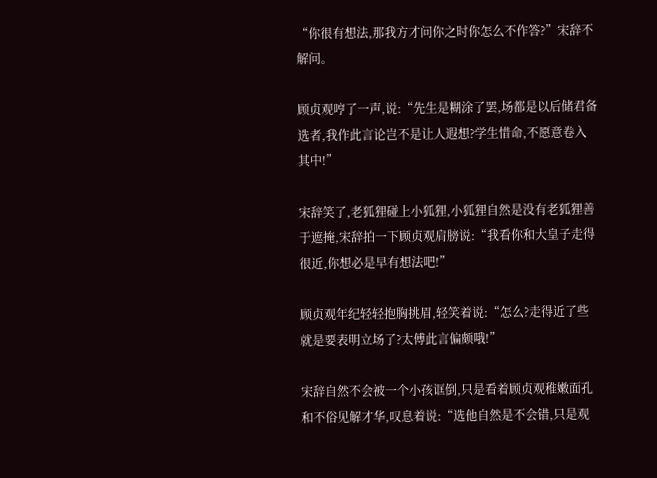“你很有想法,那我方才问你之时你怎么不作答?”宋辞不解问。

顾贞观哼了一声,说:“先生是糊涂了罢,场都是以后储君备选者,我作此言论岂不是让人遐想?学生惜命,不愿意卷入其中!”

宋辞笑了,老狐狸碰上小狐狸,小狐狸自然是没有老狐狸善于遮掩,宋辞拍一下顾贞观肩膀说:“我看你和大皇子走得很近,你想必是早有想法吧!”

顾贞观年纪轻轻抱胸挑眉,轻笑着说:“怎么?走得近了些就是要表明立场了?太傅此言偏颇哦!”

宋辞自然不会被一个小孩诓倒,只是看着顾贞观稚嫩面孔和不俗见解才华,叹息着说:“选他自然是不会错,只是观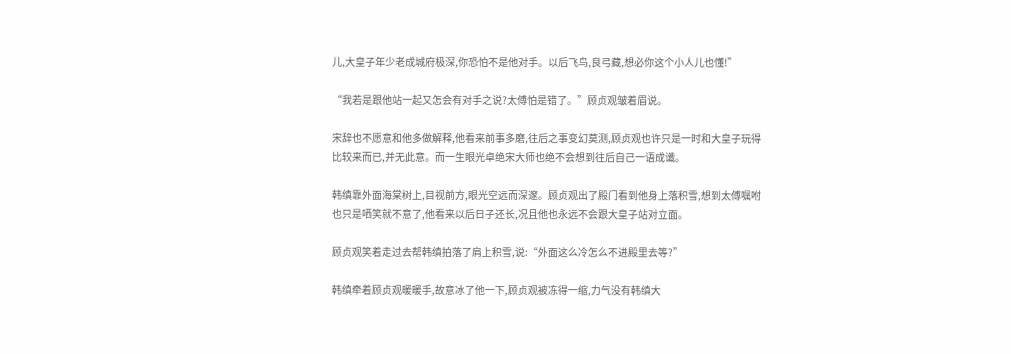儿,大皇子年少老成城府极深,你恐怕不是他对手。以后飞鸟,良弓藏,想必你这个小人儿也懂!”

“我若是跟他站一起又怎会有对手之说?太傅怕是错了。”顾贞观皱着眉说。

宋辞也不愿意和他多做解释,他看来前事多磨,往后之事变幻莫测,顾贞观也许只是一时和大皇子玩得比较来而已,并无此意。而一生眼光卓绝宋大师也绝不会想到往后自己一语成谶。

韩缜靠外面海棠树上,目视前方,眼光空远而深邃。顾贞观出了殿门看到他身上落积雪,想到太傅嘱咐也只是哂笑就不意了,他看来以后日子还长,况且他也永远不会跟大皇子站对立面。

顾贞观笑着走过去帮韩缜拍落了肩上积雪,说:“外面这么冷怎么不进殿里去等?”

韩缜牵着顾贞观暖暖手,故意冰了他一下,顾贞观被冻得一缩,力气没有韩缜大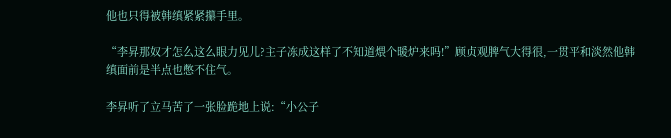他也只得被韩缜紧紧攥手里。

“李昇那奴才怎么这么眼力见儿?主子冻成这样了不知道煨个暖炉来吗!”顾贞观脾气大得很,一贯平和淡然他韩缜面前是半点也憋不住气。

李昇听了立马苦了一张脸跪地上说:“小公子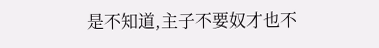是不知道,主子不要奴才也不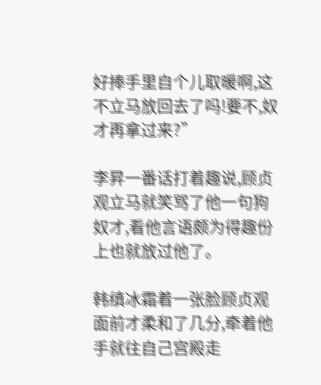好捧手里自个儿取暖啊,这不立马放回去了吗!要不,奴才再拿过来?”

李昇一番话打着趣说,顾贞观立马就笑骂了他一句狗奴才,看他言语颇为得趣份上也就放过他了。

韩缜冰霜着一张脸顾贞观面前才柔和了几分,牵着他手就往自己宫殿走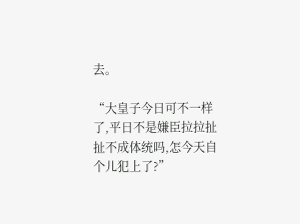去。

“大皇子今日可不一样了,平日不是嫌臣拉拉扯扯不成体统吗,怎今天自个儿犯上了?”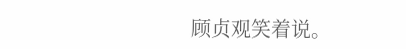顾贞观笑着说。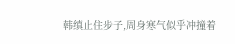韩缜止住步子,周身寒气似乎冲撞着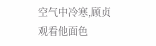空气中冷寒,顾贞观看他面色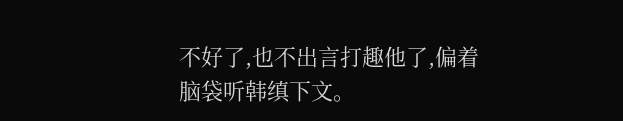不好了,也不出言打趣他了,偏着脑袋听韩缜下文。